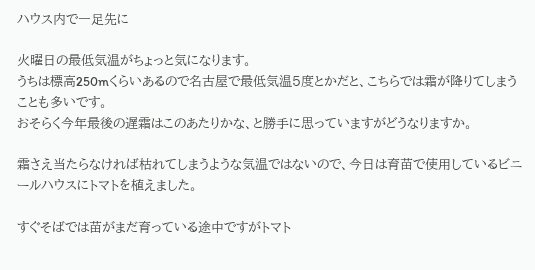ハウス内で一足先に

火曜日の最低気温がちょっと気になります。
うちは標高250mくらいあるので名古屋で最低気温5度とかだと、こちらでは霜が降りてしまうことも多いです。
おそらく今年最後の遅霜はこのあたりかな、と勝手に思っていますがどうなりますか。

霜さえ当たらなければ枯れてしまうような気温ではないので、今日は育苗で使用しているビニールハウスにトマトを植えました。

すぐそばでは苗がまだ育っている途中ですがトマト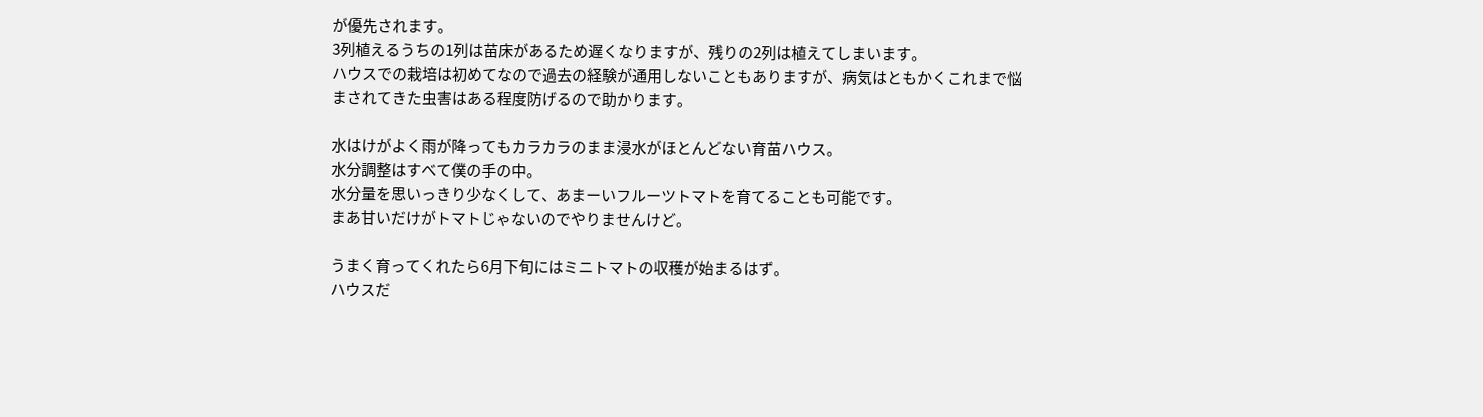が優先されます。
3列植えるうちの1列は苗床があるため遅くなりますが、残りの2列は植えてしまいます。
ハウスでの栽培は初めてなので過去の経験が通用しないこともありますが、病気はともかくこれまで悩まされてきた虫害はある程度防げるので助かります。

水はけがよく雨が降ってもカラカラのまま浸水がほとんどない育苗ハウス。
水分調整はすべて僕の手の中。
水分量を思いっきり少なくして、あまーいフルーツトマトを育てることも可能です。
まあ甘いだけがトマトじゃないのでやりませんけど。

うまく育ってくれたら6月下旬にはミニトマトの収穫が始まるはず。
ハウスだ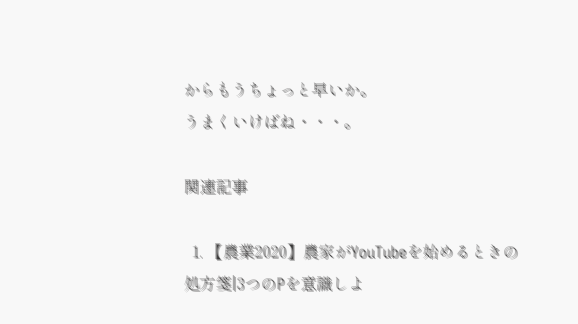からもうちょっと早いか。
うまくいけばね・・・。

関連記事

  1. 【農業2020】農家がYouTubeを始めるときの処方箋|3つのPを意識しよ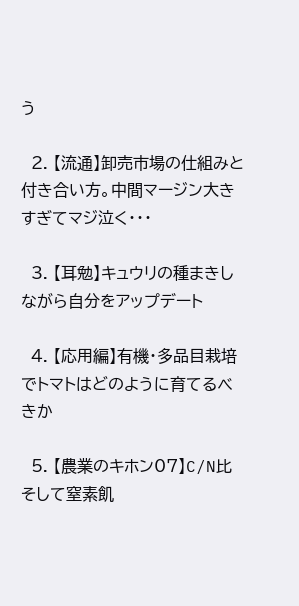う

  2. 【流通】卸売市場の仕組みと付き合い方。中間マージン大きすぎてマジ泣く・・・

  3. 【耳勉】キュウリの種まきしながら自分をアップデート

  4. 【応用編】有機・多品目栽培でトマトはどのように育てるべきか

  5. 【農業のキホン07】C/N比そして窒素飢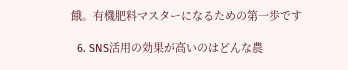餓。有機肥料マスターになるための第一歩です

  6. SNS活用の効果が高いのはどんな農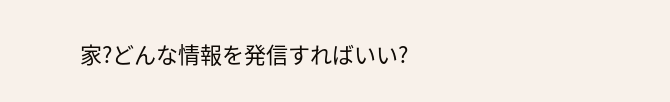家?どんな情報を発信すればいい?